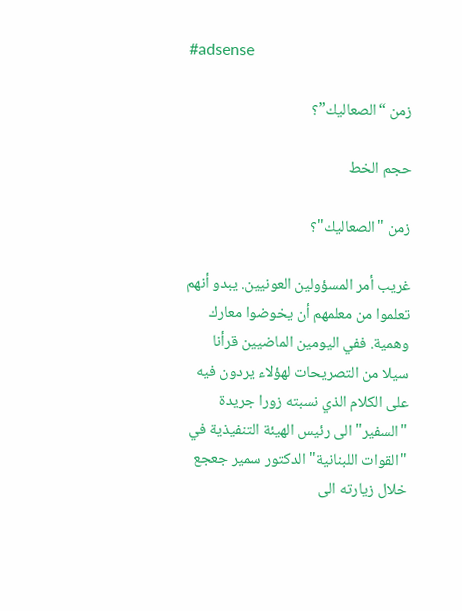#adsense

زمن “الصعاليك”؟

حجم الخط

زمن "الصعاليك"؟

غريب أمر المسؤولين العونيين. يبدو أنهم تعلموا من معلمهم أن يخوضوا معارك وهمية. ففي اليومين الماضيين قرأنا سيلا من التصريحات لهؤلاء يردون فيه على الكلام الذي نسبته زورا جريدة "السفير" الى رئيس الهيئة التنفيذية في "القوات اللبنانية" الدكتور سمير جعجع خلال زيارته الى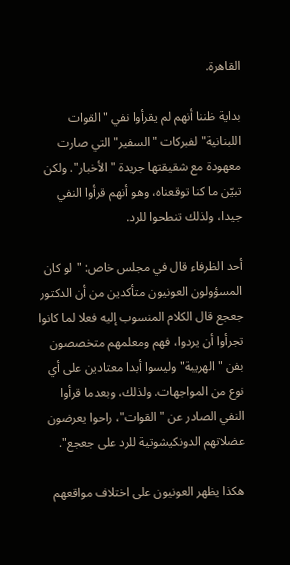القاهرة.

بداية ظننا أنهم لم يقرأوا نفي "القوات اللبنانية" لفبركات "السفير" التي صارت معهودة مع شقيقتها جريدة "الأخبار". ولكن تبيّن ما كنا توقعناه، وهو أنهم قرأوا النفي جيدا، ولذلك تنطحوا للرد.

أحد الظرفاء قال في مجلس خاص: "لو كان المسؤولون العونيون متأكدين من أن الدكتور جعجع قال الكلام المنسوب إليه فعلا لما كانوا تجرأوا أن يردوا، فهم ومعلمهم متخصصون بفن "الهريبة" وليسوا أبدا معتادين على أي نوع من المواجهات. ولذلك، وبعدما قرأوا النفي الصادر عن "القوات"، راحوا يعرضون عضلاتهم الدونكيشوتية للرد على جعجع".

هكذا يظهر العونيون على اختلاف مواقعهم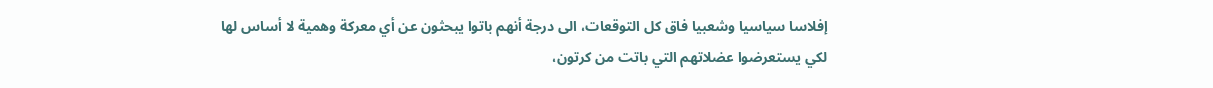إفلاسا سياسيا وشعبيا فاق كل التوقعات، الى درجة أنهم باتوا يبحثون عن أي معركة وهمية لا أساس لها لكي يستعرضوا عضلاتهم التي باتت من كرتون،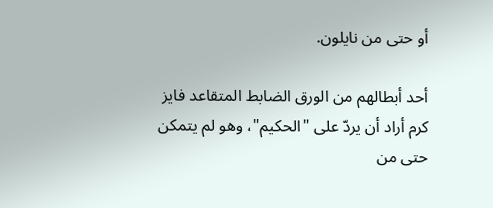أو حتى من نايلون.

أحد أبطالهم من الورق الضابط المتقاعد فايز كرم أراد أن يردّ على "الحكيم"، وهو لم يتمكن حتى من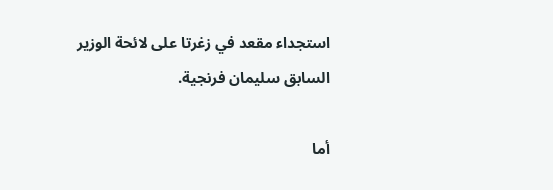استجداء مقعد في زغرتا على لائحة الوزير السابق سليمان فرنجية.

أما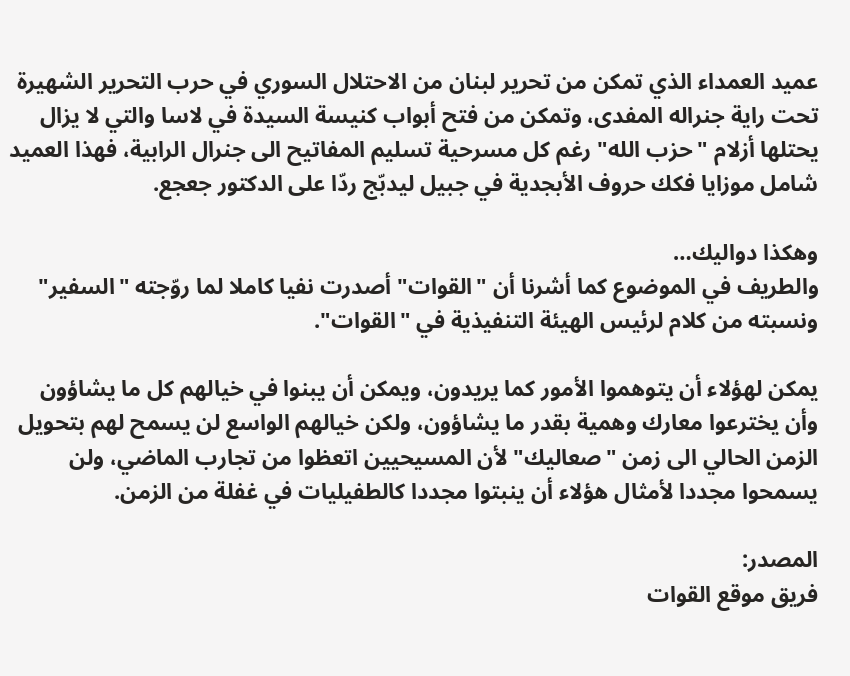عميد العمداء الذي تمكن من تحرير لبنان من الاحتلال السوري في حرب التحرير الشهيرة تحت راية جنراله المفدى، وتمكن من فتح أبواب كنيسة السيدة في لاسا والتي لا يزال يحتلها أزلام "حزب الله" رغم كل مسرحية تسليم المفاتيح الى جنرال الرابية، فهذا العميد شامل موزايا فكك حروف الأبجدية في جبيل ليدبّج ردّا على الدكتور جعجع.

وهكذا دواليك…
والطريف في الموضوع كما أشرنا أن "القوات" أصدرت نفيا كاملا لما روّجته "السفير" ونسبته من كلام لرئيس الهيئة التنفيذية في "القوات".

يمكن لهؤلاء أن يتوهموا الأمور كما يريدون، ويمكن أن يبنوا في خيالهم كل ما يشاؤون وأن يخترعوا معارك وهمية بقدر ما يشاؤون، ولكن خيالهم الواسع لن يسمح لهم بتحويل الزمن الحالي الى زمن "صعاليك" لأن المسيحيين اتعظوا من تجارب الماضي، ولن يسمحوا مجددا لأمثال هؤلاء أن ينبتوا مجددا كالطفيليات في غفلة من الزمن.

المصدر:
فريق موقع القوات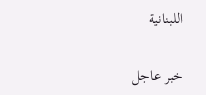اللبنانية

خبر عاجل